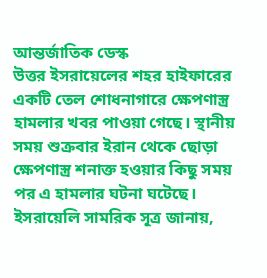আন্তর্জাতিক ডেস্ক
উত্তর ইসরায়েলের শহর হাইফারের একটি তেল শোধনাগারে ক্ষেপণাস্ত্র হামলার খবর পাওয়া গেছে। স্থানীয় সময় শুক্রবার ইরান থেকে ছোড়া ক্ষেপণাস্ত্র শনাক্ত হওয়ার কিছু সময় পর এ হামলার ঘটনা ঘটেছে। ইসরায়েলি সামরিক সূত্র জানায়,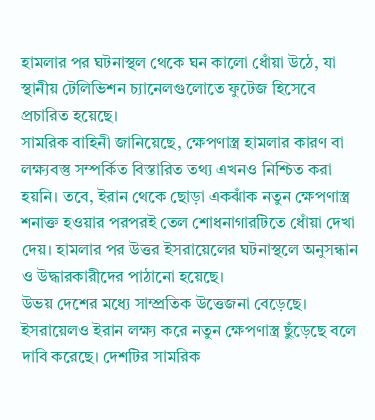হামলার পর ঘটনাস্থল থেকে ঘন কালো ধোঁয়া উঠে, যা স্থানীয় টেলিভিশন চ্যানেলগুলোতে ফুটেজ হিসেবে প্রচারিত হয়েছে।
সামরিক বাহিনী জানিয়েছে, ক্ষেপণাস্ত্র হামলার কারণ বা লক্ষ্যবস্তু সম্পর্কিত বিস্তারিত তথ্য এখনও নিশ্চিত করা হয়নি। তবে, ইরান থেকে ছোড়া একঝাঁক নতুন ক্ষেপণাস্ত্র শনাক্ত হওয়ার পরপরই তেল শোধনাগারটিতে ধোঁয়া দেখা দেয়। হামলার পর উত্তর ইসরায়েলের ঘটনাস্থলে অনুসন্ধান ও উদ্ধারকারীদের পাঠানো হয়েছে।
উভয় দেশের মধ্যে সাম্প্রতিক উত্তেজনা বেড়েছে। ইসরায়েলও ইরান লক্ষ্য করে নতুন ক্ষেপণাস্ত্র ছুঁড়েছে বলে দাবি করেছে। দেশটির সামরিক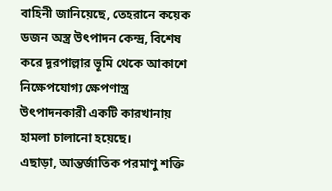বাহিনী জানিয়েছে, তেহরানে কয়েক ডজন অস্ত্র উৎপাদন কেন্দ্র, বিশেষ করে দূরপাল্লার ভূমি থেকে আকাশে নিক্ষেপযোগ্য ক্ষেপণাস্ত্র উৎপাদনকারী একটি কারখানায় হামলা চালানো হয়েছে।
এছাড়া, আন্তর্জাতিক পরমাণু শক্তি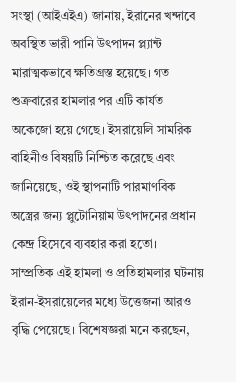সংস্থা (আইএইএ) জানায়, ইরানের খন্দাবে অবস্থিত ভারী পানি উৎপাদন প্ল্যান্ট মারাত্মকভাবে ক্ষতিগ্রস্ত হয়েছে। গত শুক্রবারের হামলার পর এটি কার্যত অকেজো হয়ে গেছে। ইসরায়েলি সামরিক বাহিনীও বিষয়টি নিশ্চিত করেছে এবং জানিয়েছে, ওই স্থাপনাটি পারমাণবিক অস্ত্রের জন্য প্লুটোনিয়াম উৎপাদনের প্রধান কেন্দ্র হিসেবে ব্যবহার করা হতো।
সাম্প্রতিক এই হামলা ও প্রতিহামলার ঘটনায় ইরান-ইসরায়েলের মধ্যে উত্তেজনা আরও বৃদ্ধি পেয়েছে। বিশেষজ্ঞরা মনে করছেন,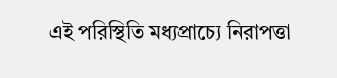এই পরিস্থিতি মধ্যপ্রাচ্যে নিরাপত্তা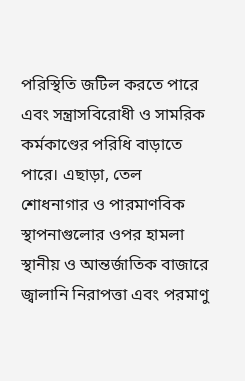পরিস্থিতি জটিল করতে পারে এবং সন্ত্রাসবিরোধী ও সামরিক কর্মকাণ্ডের পরিধি বাড়াতে পারে। এছাড়া, তেল শোধনাগার ও পারমাণবিক স্থাপনাগুলোর ওপর হামলা স্থানীয় ও আন্তর্জাতিক বাজারে জ্বালানি নিরাপত্তা এবং পরমাণু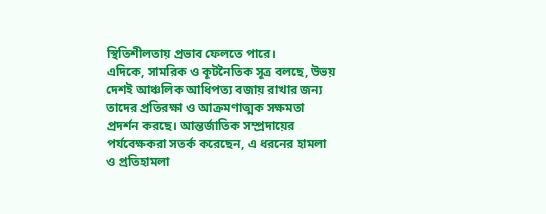স্থিতিশীলতায় প্রভাব ফেলতে পারে।
এদিকে, সামরিক ও কূটনৈতিক সূত্র বলছে, উভয় দেশই আঞ্চলিক আধিপত্য বজায় রাখার জন্য তাদের প্রতিরক্ষা ও আক্রমণাত্মক সক্ষমতা প্রদর্শন করছে। আন্তর্জাতিক সম্প্রদায়ের পর্যবেক্ষকরা সতর্ক করেছেন, এ ধরনের হামলা ও প্রতিহামলা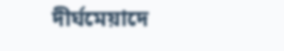দীর্ঘমেয়াদে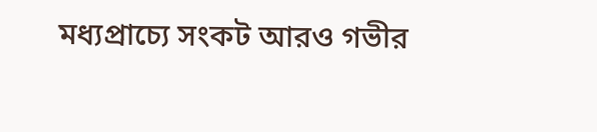মধ্যপ্রাচ্যে সংকট আরও গভীর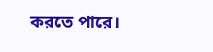করতে পারে।